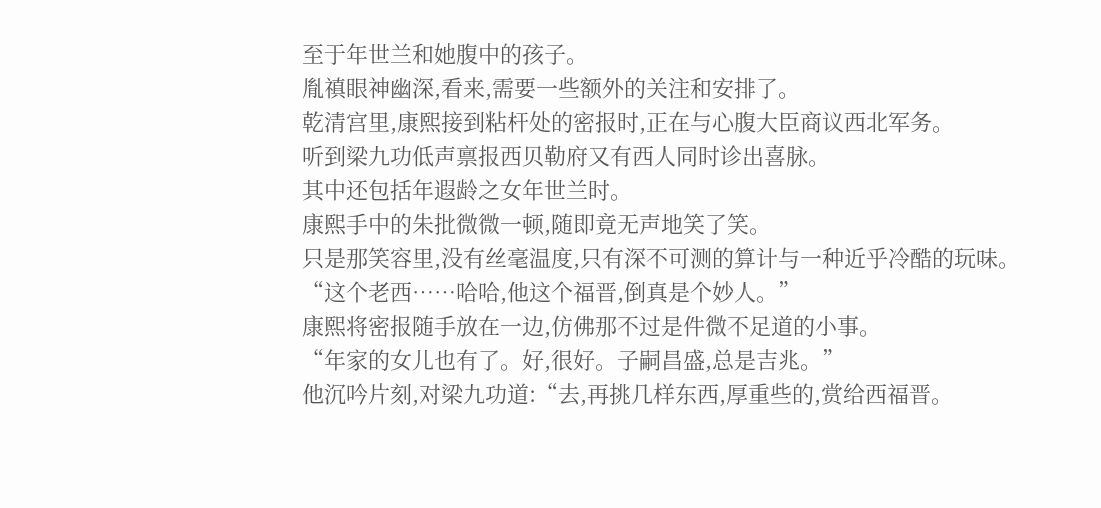至于年世兰和她腹中的孩子。
胤禛眼神幽深,看来,需要一些额外的关注和安排了。
乾清宫里,康熙接到粘杆处的密报时,正在与心腹大臣商议西北军务。
听到梁九功低声禀报西贝勒府又有西人同时诊出喜脉。
其中还包括年遐龄之女年世兰时。
康熙手中的朱批微微一顿,随即竟无声地笑了笑。
只是那笑容里,没有丝毫温度,只有深不可测的算计与一种近乎冷酷的玩味。
“这个老西……哈哈,他这个福晋,倒真是个妙人。”
康熙将密报随手放在一边,仿佛那不过是件微不足道的小事。
“年家的女儿也有了。好,很好。子嗣昌盛,总是吉兆。”
他沉吟片刻,对梁九功道:“去,再挑几样东西,厚重些的,赏给西福晋。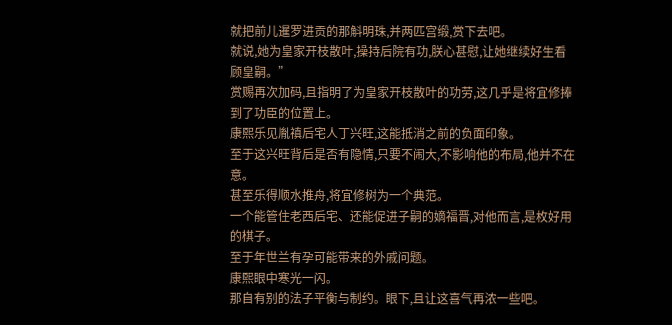就把前儿暹罗进贡的那斛明珠,并两匹宫缎,赏下去吧。
就说,她为皇家开枝散叶,操持后院有功,朕心甚慰,让她继续好生看顾皇嗣。”
赏赐再次加码,且指明了为皇家开枝散叶的功劳,这几乎是将宜修捧到了功臣的位置上。
康熙乐见胤禛后宅人丁兴旺,这能抵消之前的负面印象。
至于这兴旺背后是否有隐情,只要不闹大,不影响他的布局,他并不在意。
甚至乐得顺水推舟,将宜修树为一个典范。
一个能管住老西后宅、还能促进子嗣的嫡福晋,对他而言,是枚好用的棋子。
至于年世兰有孕可能带来的外戚问题。
康熙眼中寒光一闪。
那自有别的法子平衡与制约。眼下,且让这喜气再浓一些吧。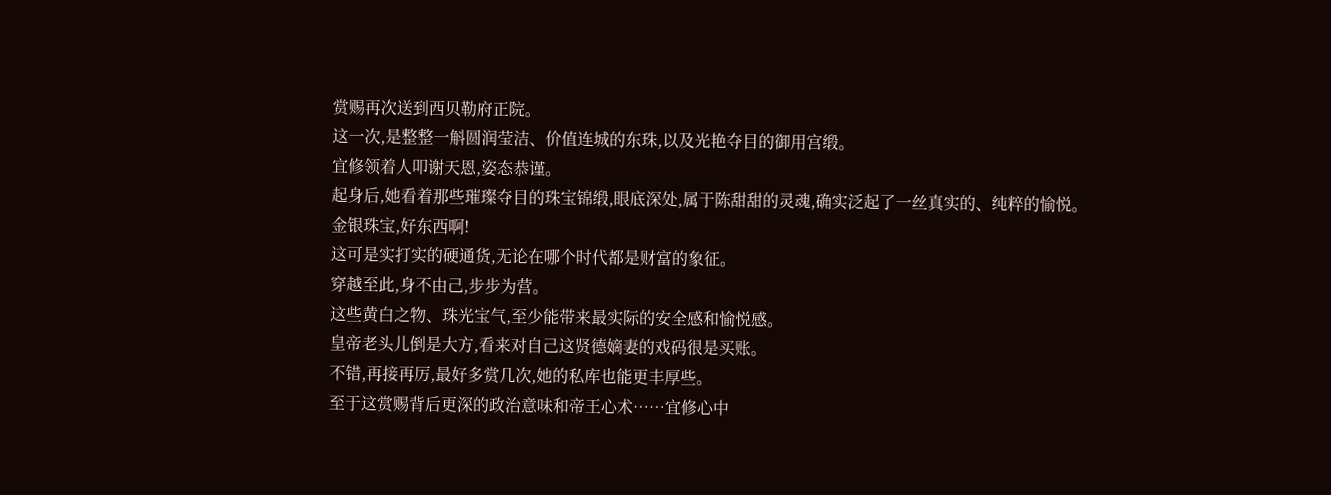赏赐再次送到西贝勒府正院。
这一次,是整整一斛圆润莹洁、价值连城的东珠,以及光艳夺目的御用宫缎。
宜修领着人叩谢天恩,姿态恭谨。
起身后,她看着那些璀璨夺目的珠宝锦缎,眼底深处,属于陈甜甜的灵魂,确实泛起了一丝真实的、纯粹的愉悦。
金银珠宝,好东西啊!
这可是实打实的硬通货,无论在哪个时代都是财富的象征。
穿越至此,身不由己,步步为营。
这些黄白之物、珠光宝气,至少能带来最实际的安全感和愉悦感。
皇帝老头儿倒是大方,看来对自己这贤德嫡妻的戏码很是买账。
不错,再接再厉,最好多赏几次,她的私库也能更丰厚些。
至于这赏赐背后更深的政治意味和帝王心术……宜修心中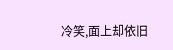冷笑,面上却依旧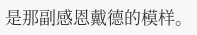是那副感恩戴德的模样。